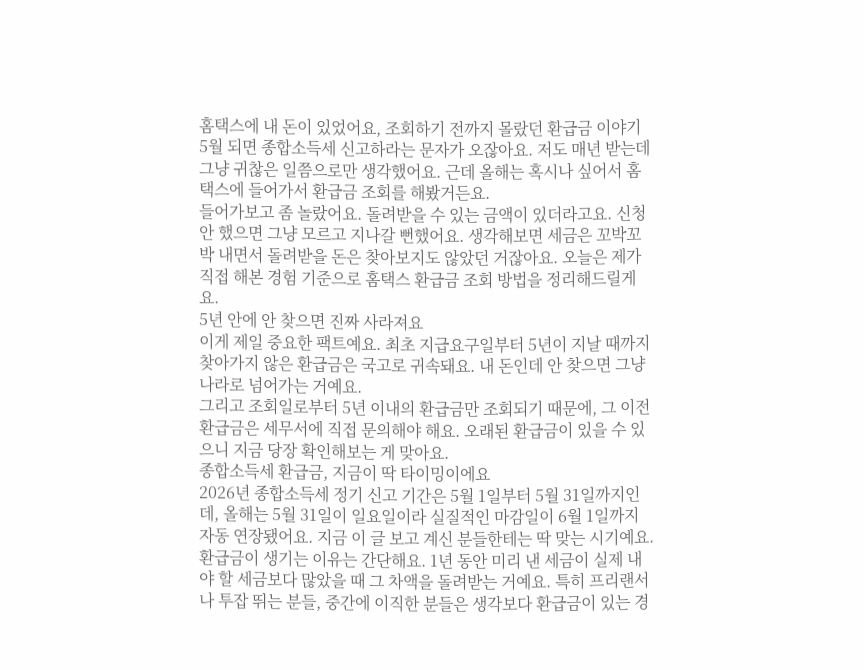홈택스에 내 돈이 있었어요, 조회하기 전까지 몰랐던 환급금 이야기
5월 되면 종합소득세 신고하라는 문자가 오잖아요. 저도 매년 받는데 그냥 귀찮은 일쯤으로만 생각했어요. 근데 올해는 혹시나 싶어서 홈택스에 들어가서 환급금 조회를 해봤거든요.
들어가보고 좀 놀랐어요. 돌려받을 수 있는 금액이 있더라고요. 신청 안 했으면 그냥 모르고 지나갈 뻔했어요. 생각해보면 세금은 꼬박꼬박 내면서 돌려받을 돈은 찾아보지도 않았던 거잖아요. 오늘은 제가 직접 해본 경험 기준으로 홈택스 환급금 조회 방법을 정리해드릴게요.
5년 안에 안 찾으면 진짜 사라져요
이게 제일 중요한 팩트예요. 최초 지급요구일부터 5년이 지날 때까지 찾아가지 않은 환급금은 국고로 귀속돼요. 내 돈인데 안 찾으면 그냥 나라로 넘어가는 거예요.
그리고 조회일로부터 5년 이내의 환급금만 조회되기 때문에, 그 이전 환급금은 세무서에 직접 문의해야 해요. 오래된 환급금이 있을 수 있으니 지금 당장 확인해보는 게 맞아요.
종합소득세 환급금, 지금이 딱 타이밍이에요
2026년 종합소득세 정기 신고 기간은 5월 1일부터 5월 31일까지인데, 올해는 5월 31일이 일요일이라 실질적인 마감일이 6월 1일까지 자동 연장됐어요. 지금 이 글 보고 계신 분들한테는 딱 맞는 시기예요.
환급금이 생기는 이유는 간단해요. 1년 동안 미리 낸 세금이 실제 내야 할 세금보다 많았을 때 그 차액을 돌려받는 거예요. 특히 프리랜서나 투잡 뛰는 분들, 중간에 이직한 분들은 생각보다 환급금이 있는 경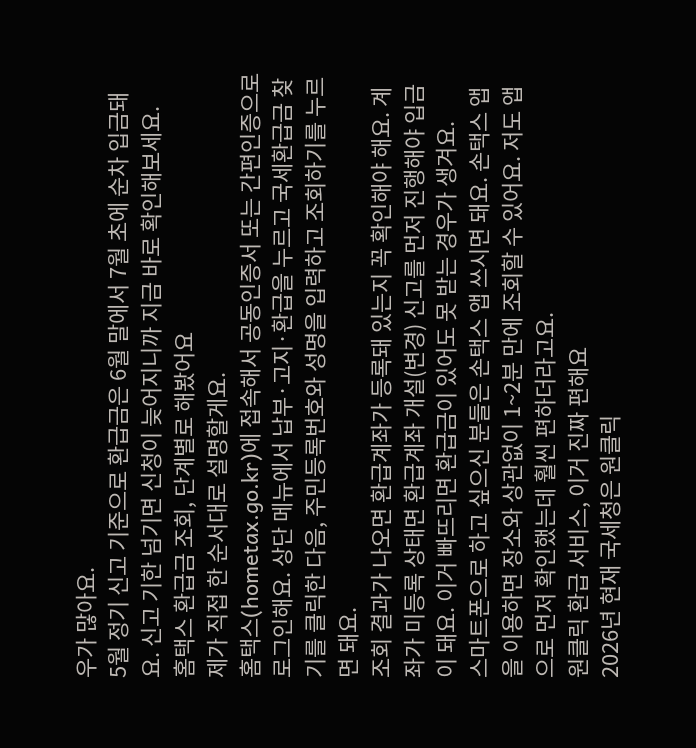우가 많아요.
5월 정기 신고 기준으로 환급금은 6월 말에서 7월 초에 순차 입금돼요. 신고 기한 넘기면 신청이 늦어지니까 지금 바로 확인해보세요.
홈택스 환급금 조회, 단계별로 해봤어요
제가 직접 한 순서대로 설명할게요.
홈택스(hometax.go.kr)에 접속해서 공동인증서 또는 간편인증으로 로그인해요. 상단 메뉴에서 납부·고지·환급을 누르고 국세환급금 찾기를 클릭한 다음, 주민등록번호와 성명을 입력하고 조회하기를 누르면 돼요.
조회 결과가 나오면 환급계좌가 등록돼 있는지 꼭 확인해야 해요. 계좌가 미등록 상태면 환급계좌 개설(변경) 신고를 먼저 진행해야 입금이 돼요. 이거 빠뜨리면 환급금이 있어도 못 받는 경우가 생겨요.
스마트폰으로 하고 싶으신 분들은 손택스 앱 쓰시면 돼요. 손택스 앱을 이용하면 장소와 상관없이 1~2분 만에 조회할 수 있어요. 저도 앱으로 먼저 확인했는데 훨씬 편하더라고요.
원클릭 환급 서비스, 이거 진짜 편해요
2026년 현재 국세청은 원클릭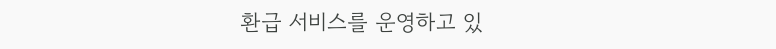환급 서비스를 운영하고 있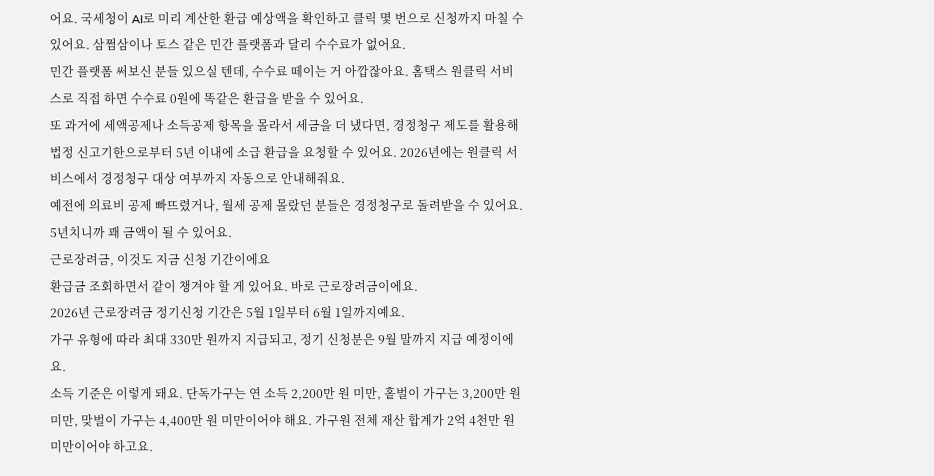어요. 국세청이 AI로 미리 계산한 환급 예상액을 확인하고 클릭 몇 번으로 신청까지 마칠 수 있어요. 삼쩜삼이나 토스 같은 민간 플랫폼과 달리 수수료가 없어요.
민간 플랫폼 써보신 분들 있으실 텐데, 수수료 떼이는 거 아깝잖아요. 홈택스 원클릭 서비스로 직접 하면 수수료 0원에 똑같은 환급을 받을 수 있어요.
또 과거에 세액공제나 소득공제 항목을 몰라서 세금을 더 냈다면, 경정청구 제도를 활용해 법정 신고기한으로부터 5년 이내에 소급 환급을 요청할 수 있어요. 2026년에는 원클릭 서비스에서 경정청구 대상 여부까지 자동으로 안내해줘요.
예전에 의료비 공제 빠뜨렸거나, 월세 공제 몰랐던 분들은 경정청구로 돌려받을 수 있어요. 5년치니까 꽤 금액이 될 수 있어요.
근로장려금, 이것도 지금 신청 기간이에요
환급금 조회하면서 같이 챙겨야 할 게 있어요. 바로 근로장려금이에요.
2026년 근로장려금 정기신청 기간은 5월 1일부터 6월 1일까지예요.
가구 유형에 따라 최대 330만 원까지 지급되고, 정기 신청분은 9월 말까지 지급 예정이에요.
소득 기준은 이렇게 돼요. 단독가구는 연 소득 2,200만 원 미만, 홑벌이 가구는 3,200만 원 미만, 맞벌이 가구는 4,400만 원 미만이어야 해요. 가구원 전체 재산 합계가 2억 4천만 원 미만이어야 하고요.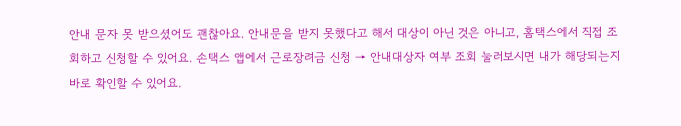안내 문자 못 받으셨어도 괜찮아요. 안내문을 받지 못했다고 해서 대상이 아닌 것은 아니고, 홈택스에서 직접 조회하고 신청할 수 있어요. 손택스 앱에서 근로장려금 신청 → 안내대상자 여부 조회 눌러보시면 내가 해당되는지 바로 확인할 수 있어요.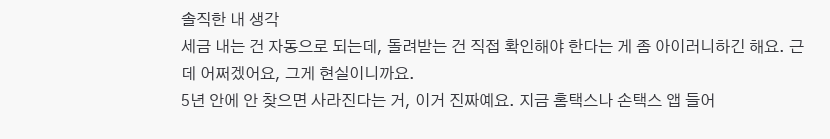솔직한 내 생각
세금 내는 건 자동으로 되는데, 돌려받는 건 직접 확인해야 한다는 게 좀 아이러니하긴 해요. 근데 어쩌겠어요, 그게 현실이니까요.
5년 안에 안 찾으면 사라진다는 거, 이거 진짜예요. 지금 홈택스나 손택스 앱 들어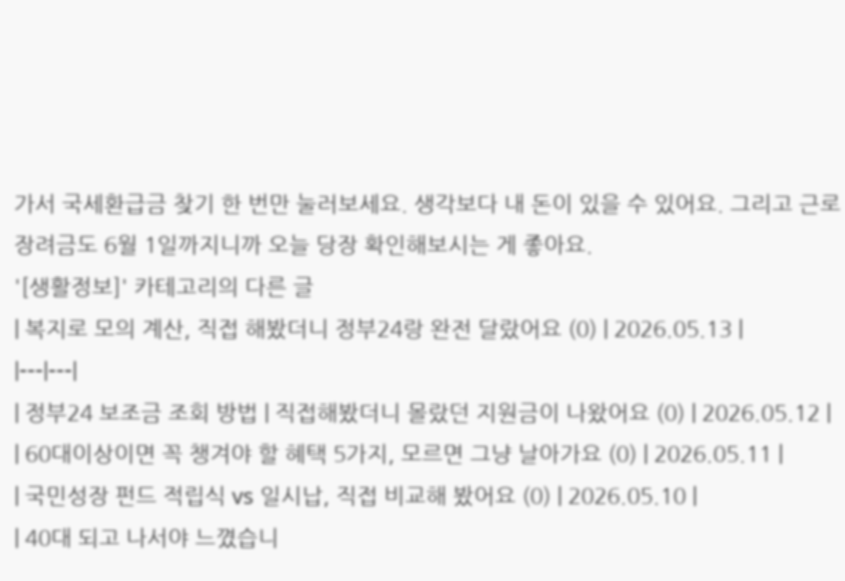가서 국세환급금 찾기 한 번만 눌러보세요. 생각보다 내 돈이 있을 수 있어요. 그리고 근로장려금도 6월 1일까지니까 오늘 당장 확인해보시는 게 좋아요.
'[생활정보]' 카테고리의 다른 글
| 복지로 모의 계산, 직접 해봤더니 정부24랑 완전 달랐어요 (0) | 2026.05.13 |
|---|---|
| 정부24 보조금 조회 방법 | 직접해봤더니 몰랐던 지원금이 나왔어요 (0) | 2026.05.12 |
| 60대이상이면 꼭 챙겨야 할 혜택 5가지, 모르면 그냥 날아가요 (0) | 2026.05.11 |
| 국민성장 펀드 적립식 vs 일시납, 직접 비교해 봤어요 (0) | 2026.05.10 |
| 40대 되고 나서야 느꼈습니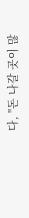다, "돈 나갈 곳이 많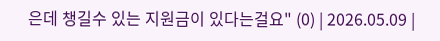은데 챙길수 있는 지원금이 있다는걸요" (0) | 2026.05.09 |